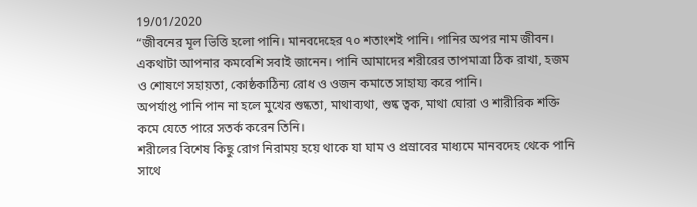19/01/2020
“জীবনের মূল ভিত্তি হলো পানি। মানবদেহের ৭০ শতাংশই পানি। পানির অপর নাম জীবন। একথাটা আপনার কমবেশি সবাই জানেন। পানি আমাদের শরীরের তাপমাত্রা ঠিক রাখা, হজম ও শোষণে সহায়তা, কোষ্ঠকাঠিন্য রোধ ও ওজন কমাতে সাহায্য করে পানি।
অপর্যাপ্ত পানি পান না হলে মুখের শুষ্কতা, মাথাব্যথা, শুষ্ক ত্বক, মাথা ঘোরা ও শারীরিক শক্তি কমে যেতে পারে সতর্ক করেন তিনি।
শরীলের বিশেষ কিছু রোগ নিরাময় হয়ে থাকে যা ঘাম ও প্রস্রাবের মাধ্যমে মানবদেহ থেকে পানি সাথে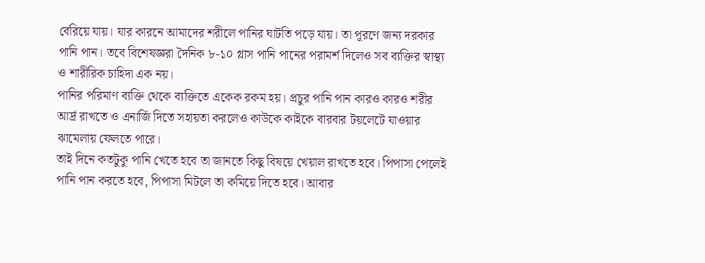বেরিয়ে যায়। যার কারনে আমাদের শরীলে পানির ঘাটতি পড়ে যায়। তা পূরণে জন্য দরকার পানি পান। তবে বিশেষজ্ঞরা দৈনিক ৮-১০ গ্লাস পানি পানের পরামর্শ দিলেও সব ব্যক্তির স্বাস্থ্য ও শারীরিক চাহিদা এক নয়।
পানির পরিমাণ ব্যক্তি থেকে ব্যক্তিতে একেক রকম হয়। প্রচুর পানি পান কারও কারও শরীর আর্দ্র রাখতে ও এনার্জি দিতে সহায়তা করলেও কাউকে কাইকে বারবার টয়লেটে যাওয়ার ঝামেলায় ফেলতে পারে।
তাই দিনে কতটুকু পানি খেতে হবে তা জানতে কিছু বিষয়ে খেয়াল রাখতে হবে। পিপাসা পেলেই পানি পান করতে হবে, পিপাসা মিটলে তা কমিয়ে দিতে হবে। আবার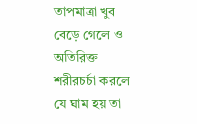তাপমাত্রা খুব বেড়ে গেলে ও অতিরিক্ত শরীরচর্চা করলে যে ঘাম হয় তা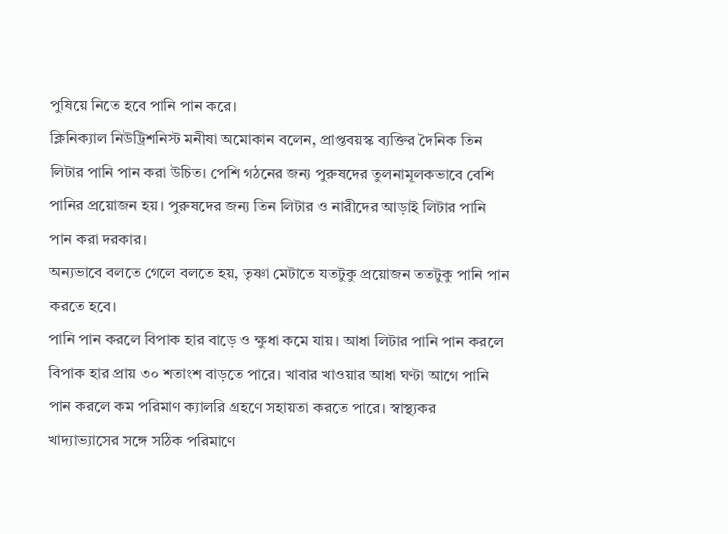পুষিয়ে নিতে হবে পানি পান করে।
ক্লিনিক্যাল নিউট্রিশনিস্ট মনীষা অমোকান বলেন, প্রাপ্তবয়স্ক ব্যক্তির দৈনিক তিন লিটার পানি পান করা উচিত। পেশি গঠনের জন্য পুরুষদের তুলনামূলকভাবে বেশি পানির প্রয়োজন হয়। পুরুষদের জন্য তিন লিটার ও নারীদের আড়াই লিটার পানি পান করা দরকার।
অন্যভাবে বলতে গেলে বলতে হয়, তৃষ্ণা মেটাতে যতটুকু প্রয়োজন ততটুকু পানি পান করতে হবে।
পানি পান করলে বিপাক হার বাড়ে ও ক্ষুধা কমে যায়। আধা লিটার পানি পান করলে বিপাক হার প্রায় ৩০ শতাংশ বাড়তে পারে। খাবার খাওয়ার আধা ঘণ্টা আগে পানি পান করলে কম পরিমাণ ক্যালরি গ্রহণে সহায়তা করতে পারে। স্বাস্থ্যকর খাদ্যাভ্যাসের সঙ্গে সঠিক পরিমাণে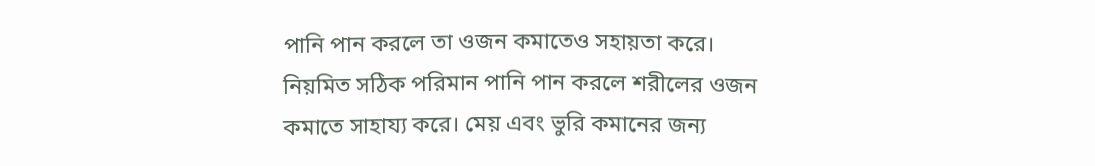পানি পান করলে তা ওজন কমাতেও সহায়তা করে। নিয়মিত সঠিক পরিমান পানি পান করলে শরীলের ওজন কমাতে সাহায্য করে। মেয় এবং ভুরি কমানের জন্য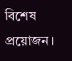বিশেষ প্রয়োজন।